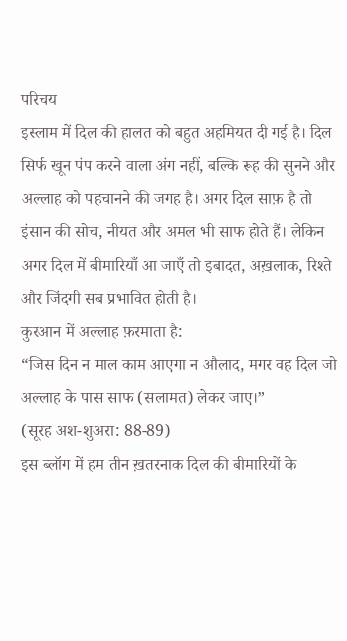परिचय
इस्लाम में दिल की हालत को बहुत अहमियत दी गई है। दिल सिर्फ खून पंप करने वाला अंग नहीं, बल्कि रूह की सुनने और अल्लाह को पहचानने की जगह है। अगर दिल साफ़ है तो इंसान की सोच, नीयत और अमल भी साफ होते हैं। लेकिन अगर दिल में बीमारियाँ आ जाएँ तो इबादत, अख़लाक, रिश्ते और जिंदगी सब प्रभावित होती है।
कुरआन में अल्लाह फ़रमाता है:
“जिस दिन न माल काम आएगा न औलाद, मगर वह दिल जो अल्लाह के पास साफ (सलामत) लेकर जाए।”
(सूरह अश-शुअरा: 88-89)
इस ब्लॉग में हम तीन ख़तरनाक दिल की बीमारियों के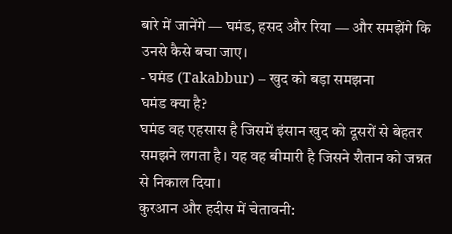बारे में जानेंगे — घमंड, हसद और रिया — और समझेंगे कि उनसे कैसे बचा जाए।
- घमंड (Takabbur) – खुद को बड़ा समझना
घमंड क्या है?
घमंड वह एहसास है जिसमें इंसान खुद को दूसरों से बेहतर समझने लगता है। यह वह बीमारी है जिसने शैतान को जन्नत से निकाल दिया।
कुरआन और हदीस में चेतावनी: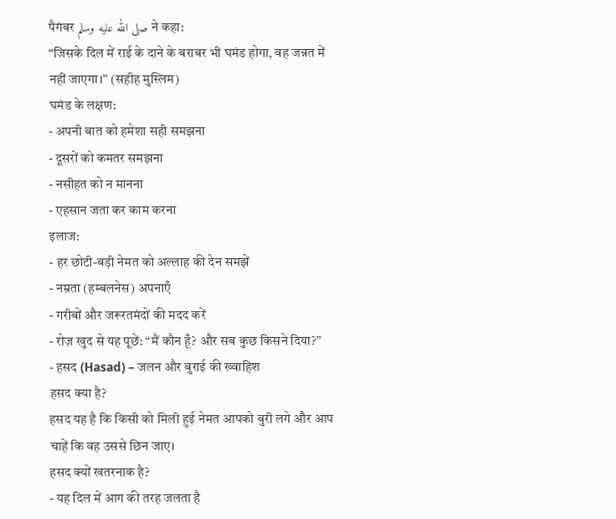पैगंबर صلى الله عليه وسلم ने कहा:
“जिसके दिल में राई के दाने के बराबर भी घमंड होगा, वह जन्नत में नहीं जाएगा।” (सहीह मुस्लिम)
घमंड के लक्षण:
- अपनी बात को हमेशा सही समझना
- दूसरों को कमतर समझना
- नसीहत को न मानना
- एहसान जता कर काम करना
इलाज:
- हर छोटी-बड़ी नेमत को अल्लाह की देन समझें
- नम्रता (हम्बलनेस) अपनाएँ
- गरीबों और जरूरतमंदों की मदद करें
- रोज़ खुद से यह पूछें: “मैं कौन हूँ? और सब कुछ किसने दिया?”
- हसद (Hasad) – जलन और बुराई की ख्वाहिश
हसद क्या है?
हसद यह है कि किसी को मिली हुई नेमत आपको बुरी लगे और आप चाहें कि वह उससे छिन जाए।
हसद क्यों खतरनाक है?
- यह दिल में आग की तरह जलता है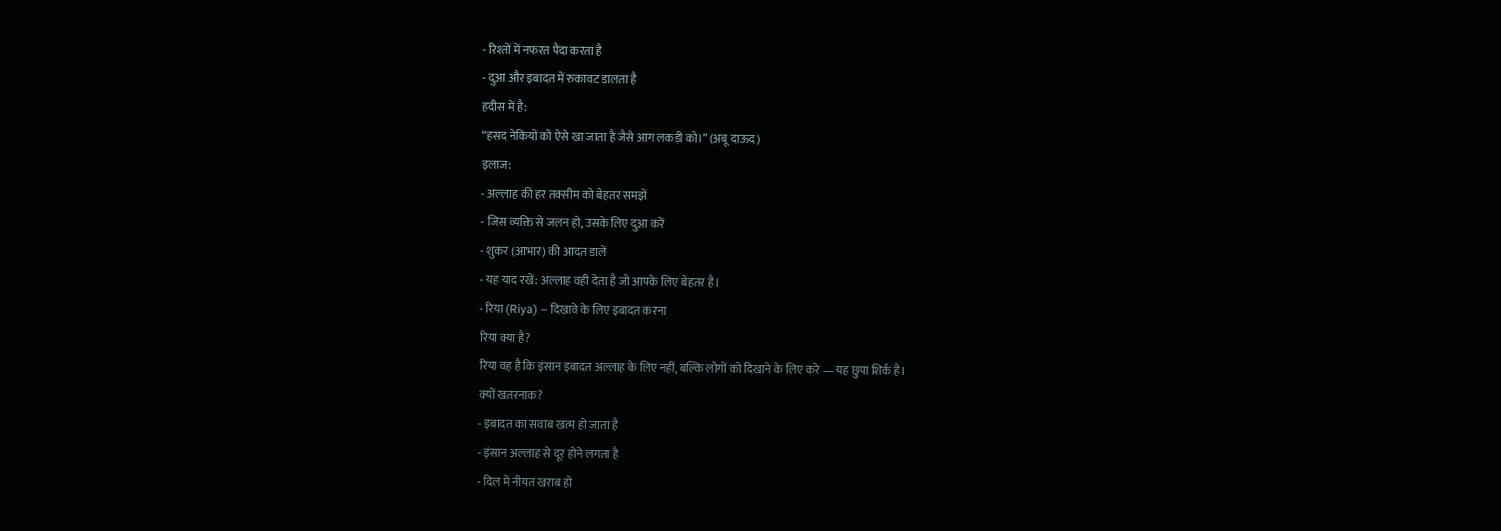- रिश्तों में नफरत पैदा करता है
- दुआ और इबादत में रुकावट डालता है
हदीस में है:
“हसद नेकियों को ऐसे खा जाता है जैसे आग लकड़ी को।” (अबू दाऊद)
इलाज:
- अल्लाह की हर तक्सीम को बेहतर समझें
- जिस व्यक्ति से जलन हो, उसके लिए दुआ करें
- शुकर (आभार) की आदत डालें
- यह याद रखें: अल्लाह वही देता है जो आपके लिए बेहतर है।
- रिया (Riya) – दिखावे के लिए इबादत करना
रिया क्या है?
रिया वह है कि इंसान इबादत अल्लाह के लिए नहीं, बल्कि लोगों को दिखाने के लिए करे — यह छुपा शिर्क है।
क्यों खतरनाक?
- इबादत का सवाब खत्म हो जाता है
- इंसान अल्लाह से दूर होने लगता है
- दिल में नीयत खराब हो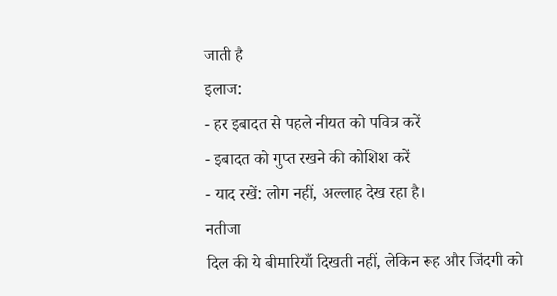जाती है
इलाज:
- हर इबादत से पहले नीयत को पवित्र करें
- इबादत को गुप्त रखने की कोशिश करें
- याद रखें: लोग नहीं, अल्लाह देख रहा है।
नतीजा
दिल की ये बीमारियाँ दिखती नहीं, लेकिन रूह और जिंदगी को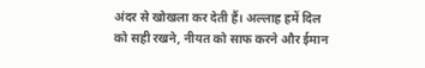अंदर से खोखला कर देती हैं। अल्लाह हमें दिल को सही रखने, नीयत को साफ करने और ईमान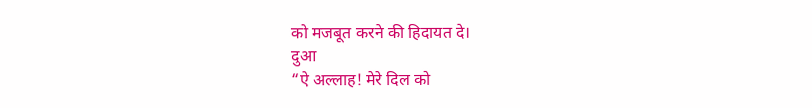को मजबूत करने की हिदायत दे।
दुआ
“ऐ अल्लाह! मेरे दिल को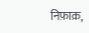निफ़ाक़,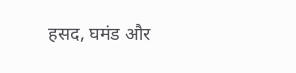हसद, घमंड और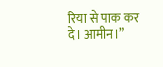रिया से पाक कर दे। आमीन।”